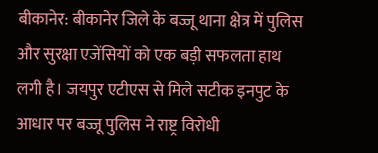बीकानेर: बीकानेर जिले के बज्जू थाना क्षेत्र में पुलिस और सुरक्षा एजेंसियों को एक बड़ी सफलता हाथ लगी है। जयपुर एटीएस से मिले सटीक इनपुट के आधार पर बज्जू पुलिस ने राष्ट्र विरोधी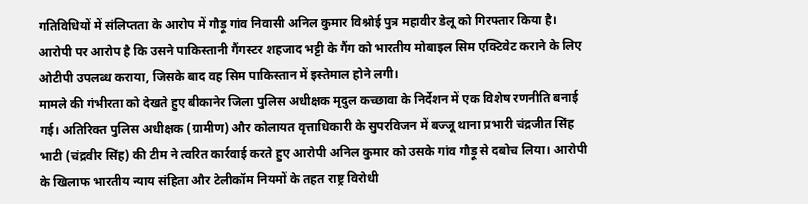गतिविधियों में संलिप्तता के आरोप में गौड़ू गांव निवासी अनिल कुमार विश्नोई पुत्र महावीर डेलू को गिरफ्तार किया है। आरोपी पर आरोप है कि उसने पाकिस्तानी गैंगस्टर शहजाद भट्टी के गैंग को भारतीय मोबाइल सिम एक्टिवेट कराने के लिए ओटीपी उपलब्ध कराया, जिसके बाद वह सिम पाकिस्तान में इस्तेमाल होने लगी।
मामले की गंभीरता को देखते हुए बीकानेर जिला पुलिस अधीक्षक मृदुल कच्छावा के निर्देशन में एक विशेष रणनीति बनाई गई। अतिरिक्त पुलिस अधीक्षक (ग्रामीण) और कोलायत वृत्ताधिकारी के सुपरविजन में बज्जू थाना प्रभारी चंद्रजीत सिंह भाटी (चंद्रवीर सिंह) की टीम ने त्वरित कार्रवाई करते हुए आरोपी अनिल कुमार को उसके गांव गौड़ू से दबोच लिया। आरोपी के खिलाफ भारतीय न्याय संहिता और टेलीकॉम नियमों के तहत राष्ट्र विरोधी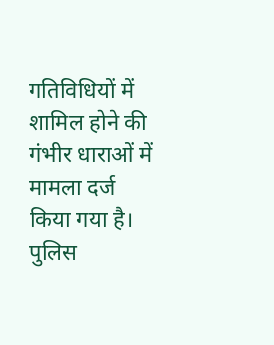गतिविधियों में शामिल होने की गंभीर धाराओं में मामला दर्ज किया गया है।
पुलिस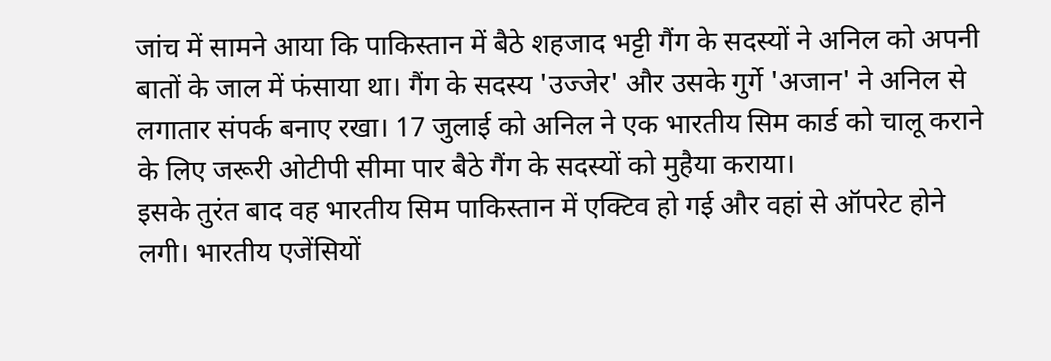जांच में सामने आया कि पाकिस्तान में बैठे शहजाद भट्टी गैंग के सदस्यों ने अनिल को अपनी बातों के जाल में फंसाया था। गैंग के सदस्य 'उज्जेर' और उसके गुर्गे 'अजान' ने अनिल से लगातार संपर्क बनाए रखा। 17 जुलाई को अनिल ने एक भारतीय सिम कार्ड को चालू कराने के लिए जरूरी ओटीपी सीमा पार बैठे गैंग के सदस्यों को मुहैया कराया।
इसके तुरंत बाद वह भारतीय सिम पाकिस्तान में एक्टिव हो गई और वहां से ऑपरेट होने लगी। भारतीय एजेंसियों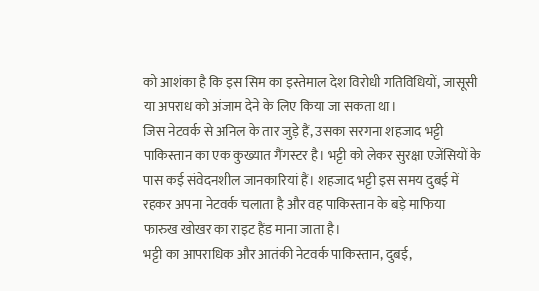को आशंका है कि इस सिम का इस्तेमाल देश विरोधी गतिविधियों, जासूसी या अपराध को अंजाम देने के लिए किया जा सकता था।
जिस नेटवर्क से अनिल के तार जुड़े हैं, उसका सरगना शहजाद भट्टी पाकिस्तान का एक कुख्यात गैंगस्टर है। भट्टी को लेकर सुरक्षा एजेंसियों के पास कई संवेदनशील जानकारियां हैं। शहजाद भट्टी इस समय दुबई में रहकर अपना नेटवर्क चलाता है और वह पाकिस्तान के बड़े माफिया फारुख खोखर का राइट हैंड माना जाता है।
भट्टी का आपराधिक और आतंकी नेटवर्क पाकिस्तान, दुबई,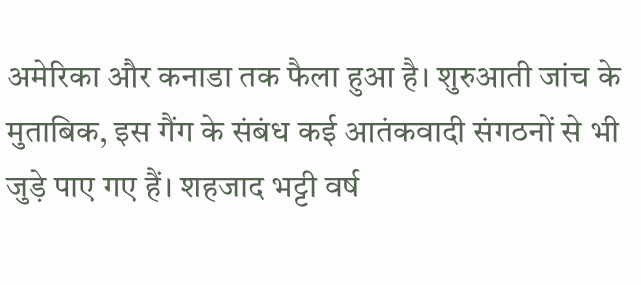अमेरिका और कनाडा तक फैला हुआ है। शुरुआती जांच के मुताबिक, इस गैंग के संबंध कई आतंकवादी संगठनों से भी जुड़े पाए गए हैं। शहजाद भट्टी वर्ष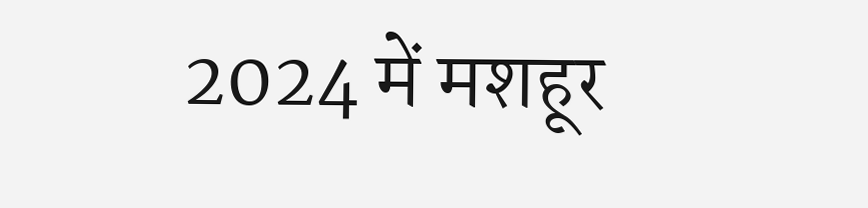2024 में मशहूर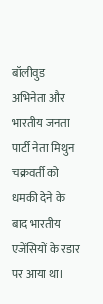बॉलीवुड अभिनेता और भारतीय जनता पार्टी नेता मिथुन चक्रवर्ती को धमकी देने के बाद भारतीय एजेंसियों के रडार पर आया था।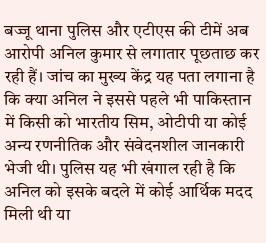बज्जू थाना पुलिस और एटीएस की टीमें अब आरोपी अनिल कुमार से लगातार पूछताछ कर रही हैं। जांच का मुख्य केंद्र यह पता लगाना है कि क्या अनिल ने इससे पहले भी पाकिस्तान में किसी को भारतीय सिम, ओटीपी या कोई अन्य रणनीतिक और संवेदनशील जानकारी भेजी थी। पुलिस यह भी खंगाल रही है कि अनिल को इसके बदले में कोई आर्थिक मदद मिली थी या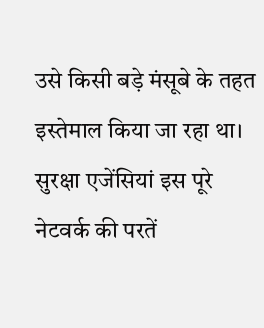उसे किसी बड़े मंसूबे के तहत इस्तेमाल किया जा रहा था। सुरक्षा एजेंसियां इस पूरे नेटवर्क की परतें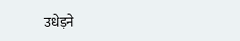उधेड़ने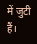में जुटी हैं।